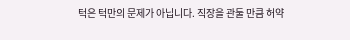턱은 턱만의 문제가 아닙니다. 직장을 관둘 만큼 허약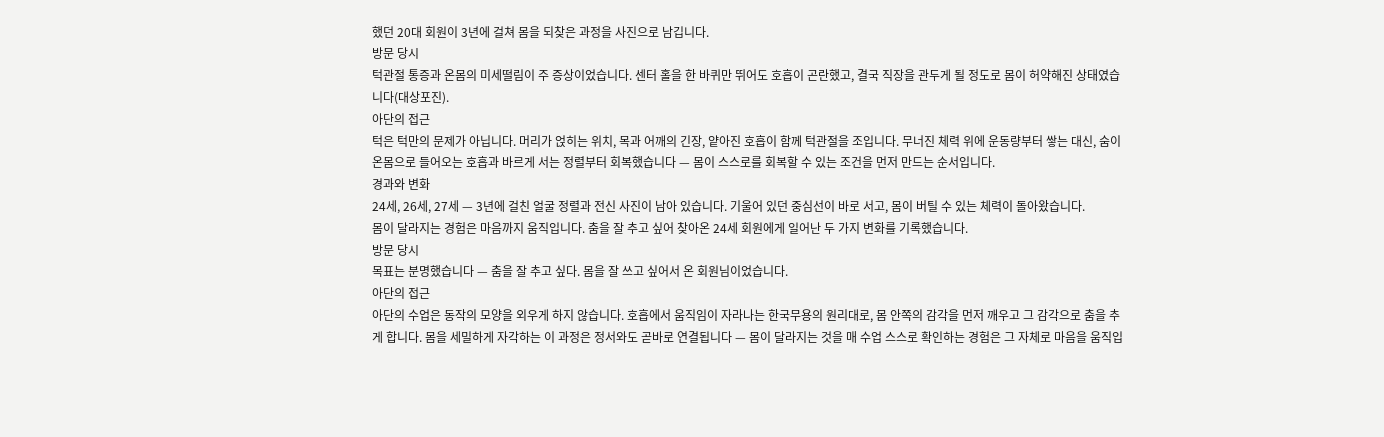했던 20대 회원이 3년에 걸쳐 몸을 되찾은 과정을 사진으로 남깁니다.
방문 당시
턱관절 통증과 온몸의 미세떨림이 주 증상이었습니다. 센터 홀을 한 바퀴만 뛰어도 호흡이 곤란했고, 결국 직장을 관두게 될 정도로 몸이 허약해진 상태였습니다(대상포진).
아단의 접근
턱은 턱만의 문제가 아닙니다. 머리가 얹히는 위치, 목과 어깨의 긴장, 얕아진 호흡이 함께 턱관절을 조입니다. 무너진 체력 위에 운동량부터 쌓는 대신, 숨이 온몸으로 들어오는 호흡과 바르게 서는 정렬부터 회복했습니다 — 몸이 스스로를 회복할 수 있는 조건을 먼저 만드는 순서입니다.
경과와 변화
24세, 26세, 27세 — 3년에 걸친 얼굴 정렬과 전신 사진이 남아 있습니다. 기울어 있던 중심선이 바로 서고, 몸이 버틸 수 있는 체력이 돌아왔습니다.
몸이 달라지는 경험은 마음까지 움직입니다. 춤을 잘 추고 싶어 찾아온 24세 회원에게 일어난 두 가지 변화를 기록했습니다.
방문 당시
목표는 분명했습니다 — 춤을 잘 추고 싶다. 몸을 잘 쓰고 싶어서 온 회원님이었습니다.
아단의 접근
아단의 수업은 동작의 모양을 외우게 하지 않습니다. 호흡에서 움직임이 자라나는 한국무용의 원리대로, 몸 안쪽의 감각을 먼저 깨우고 그 감각으로 춤을 추게 합니다. 몸을 세밀하게 자각하는 이 과정은 정서와도 곧바로 연결됩니다 — 몸이 달라지는 것을 매 수업 스스로 확인하는 경험은 그 자체로 마음을 움직입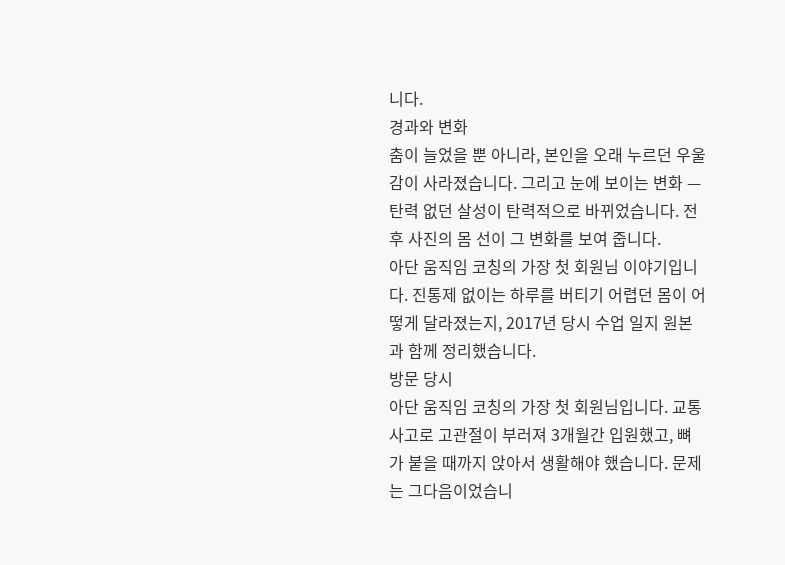니다.
경과와 변화
춤이 늘었을 뿐 아니라, 본인을 오래 누르던 우울감이 사라졌습니다. 그리고 눈에 보이는 변화 — 탄력 없던 살성이 탄력적으로 바뀌었습니다. 전후 사진의 몸 선이 그 변화를 보여 줍니다.
아단 움직임 코칭의 가장 첫 회원님 이야기입니다. 진통제 없이는 하루를 버티기 어렵던 몸이 어떻게 달라졌는지, 2017년 당시 수업 일지 원본과 함께 정리했습니다.
방문 당시
아단 움직임 코칭의 가장 첫 회원님입니다. 교통사고로 고관절이 부러져 3개월간 입원했고, 뼈가 붙을 때까지 앉아서 생활해야 했습니다. 문제는 그다음이었습니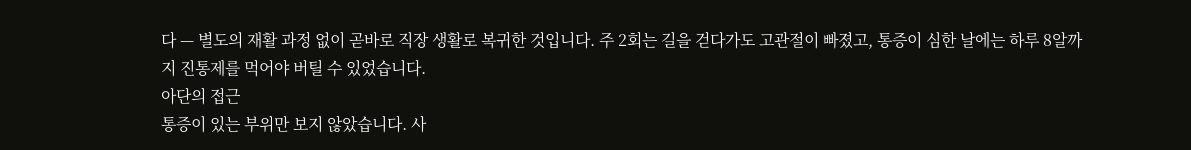다 — 별도의 재활 과정 없이 곧바로 직장 생활로 복귀한 것입니다. 주 2회는 길을 걷다가도 고관절이 빠졌고, 통증이 심한 날에는 하루 8알까지 진통제를 먹어야 버틸 수 있었습니다.
아단의 접근
통증이 있는 부위만 보지 않았습니다. 사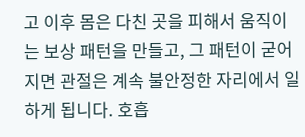고 이후 몸은 다친 곳을 피해서 움직이는 보상 패턴을 만들고, 그 패턴이 굳어지면 관절은 계속 불안정한 자리에서 일하게 됩니다. 호흡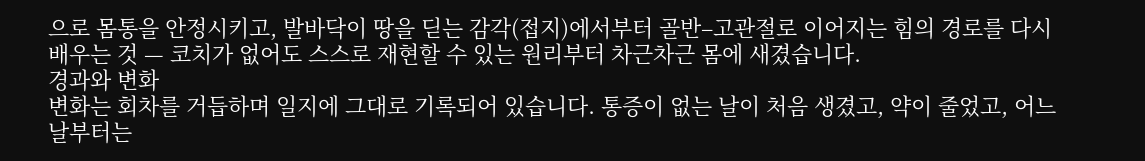으로 몸통을 안정시키고, 발바닥이 땅을 딛는 감각(접지)에서부터 골반–고관절로 이어지는 힘의 경로를 다시 배우는 것 — 코치가 없어도 스스로 재현할 수 있는 원리부터 차근차근 몸에 새겼습니다.
경과와 변화
변화는 회차를 거듭하며 일지에 그대로 기록되어 있습니다. 통증이 없는 날이 처음 생겼고, 약이 줄었고, 어느 날부터는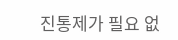진통제가 필요 없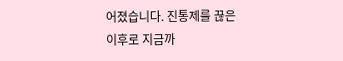어졌습니다. 진통제를 끊은 이후로 지금까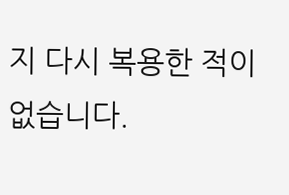지 다시 복용한 적이 없습니다.